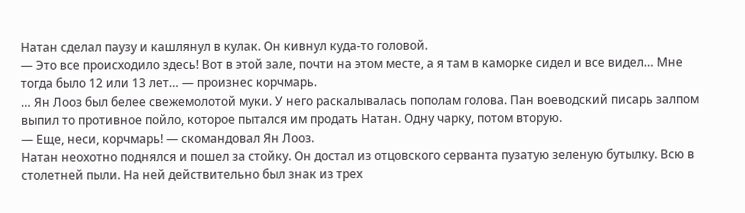Натан сделал паузу и кашлянул в кулак. Он кивнул куда-то головой.
— Это все происходило здесь! Вот в этой зале, почти на этом месте, а я там в каморке сидел и все видел… Мне тогда было 12 или 13 лет… — произнес корчмарь.
… Ян Лооз был белее свежемолотой муки. У него раскалывалась пополам голова. Пан воеводский писарь залпом выпил то противное пойло, которое пытался им продать Натан. Одну чарку, потом вторую.
— Еще, неси, корчмарь! — скомандовал Ян Лооз.
Натан неохотно поднялся и пошел за стойку. Он достал из отцовского серванта пузатую зеленую бутылку. Всю в столетней пыли. На ней действительно был знак из трех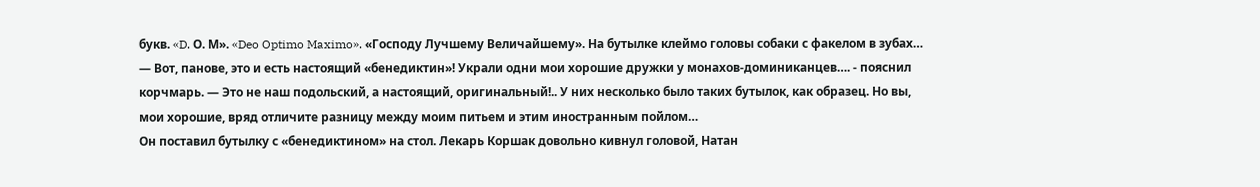букв. «D. О. М». «Deo Optimo Maximo». «Господу Лучшему Величайшему». На бутылке клеймо головы собаки с факелом в зубах…
— Вот, панове, это и есть настоящий «бенедиктин»! Украли одни мои хорошие дружки у монахов-доминиканцев…. - пояснил корчмарь. — Это не наш подольский, а настоящий, оригинальный!.. У них несколько было таких бутылок, как образец. Но вы, мои хорошие, вряд отличите разницу между моим питьем и этим иностранным пойлом…
Он поставил бутылку с «бенедиктином» на стол. Лекарь Коршак довольно кивнул головой, Натан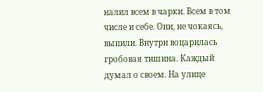налил всем в чарки. Всем в том числе и себе. Они, не чокаясь, выпили. Внутри воцарилась гробовая тишина. Каждый думал о своем. На улице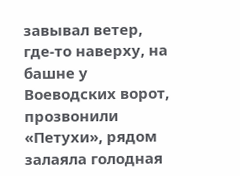завывал ветер, где-то наверху, на башне у Воеводских ворот, прозвонили «Петухи», рядом залаяла голодная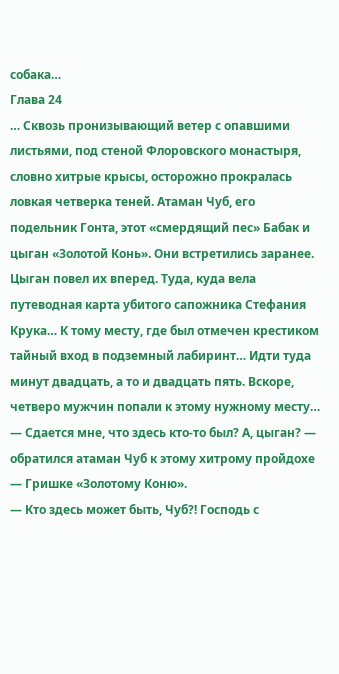собака…
Глава 24
… Сквозь пронизывающий ветер с опавшими листьями, под стеной Флоровского монастыря, словно хитрые крысы, осторожно прокралась ловкая четверка теней. Атаман Чуб, его подельник Гонта, этот «смердящий пес» Бабак и цыган «Золотой Конь». Они встретились заранее. Цыган повел их вперед. Туда, куда вела путеводная карта убитого сапожника Стефания Крука… К тому месту, где был отмечен крестиком тайный вход в подземный лабиринт… Идти туда минут двадцать, а то и двадцать пять. Вскоре, четверо мужчин попали к этому нужному месту…
— Сдается мне, что здесь кто-то был? А, цыган? — обратился атаман Чуб к этому хитрому пройдохе — Гришке «Золотому Коню».
— Кто здесь может быть, Чуб?! Господь с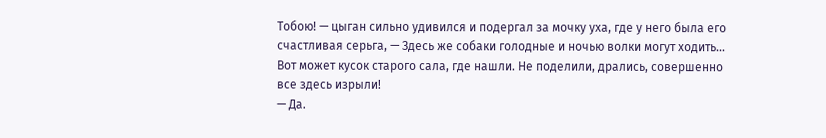Тобою! — цыган сильно удивился и подергал за мочку уха, где у него была его счастливая серьга, — Здесь же собаки голодные и ночью волки могут ходить… Вот может кусок старого сала, где нашли. Не поделили, дрались, совершенно все здесь изрыли!
— Да.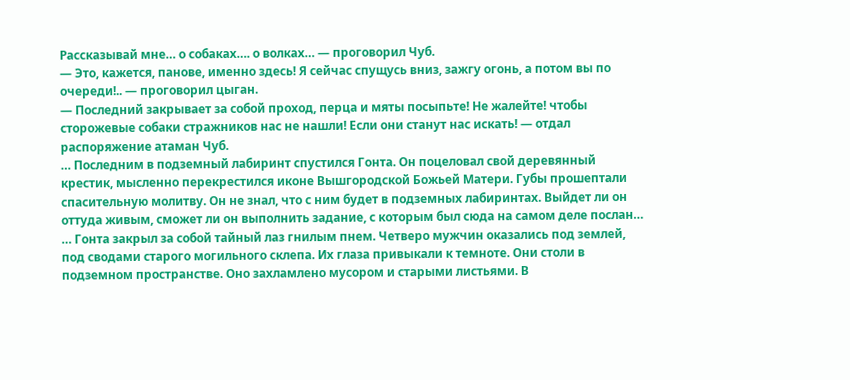Рассказывай мне… о собаках…. о волках… — проговорил Чуб.
— Это, кажется, панове, именно здесь! Я сейчас спущусь вниз, зажгу огонь, а потом вы по очереди!.. — проговорил цыган.
— Последний закрывает за собой проход, перца и мяты посыпьте! Не жалейте! чтобы сторожевые собаки стражников нас не нашли! Если они станут нас искать! — отдал распоряжение атаман Чуб.
… Последним в подземный лабиринт спустился Гонта. Он поцеловал свой деревянный крестик, мысленно перекрестился иконе Вышгородской Божьей Матери. Губы прошептали спасительную молитву. Он не знал, что с ним будет в подземных лабиринтах. Выйдет ли он оттуда живым, сможет ли он выполнить задание, с которым был сюда на самом деле послан…
… Гонта закрыл за собой тайный лаз гнилым пнем. Четверо мужчин оказались под землей, под сводами старого могильного склепа. Их глаза привыкали к темноте. Они столи в подземном пространстве. Оно захламлено мусором и старыми листьями. В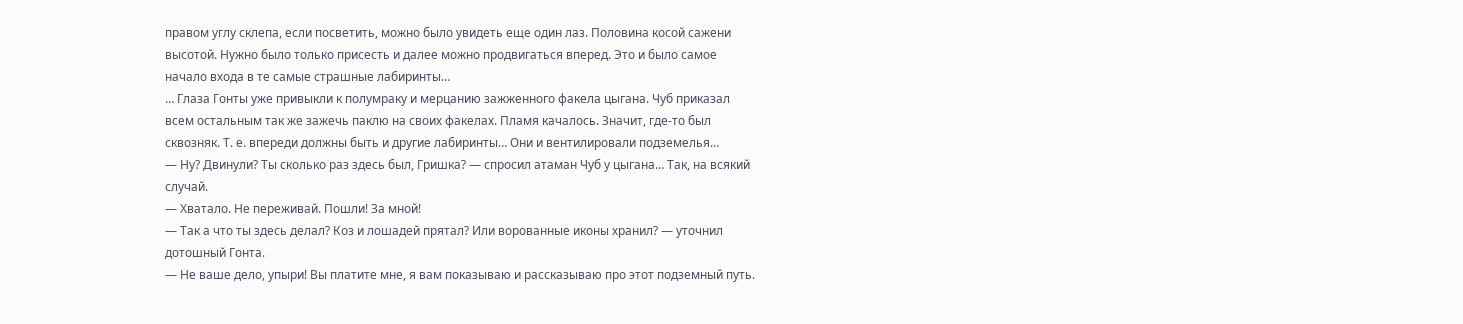правом углу склепа, если посветить, можно было увидеть еще один лаз. Половина косой сажени высотой. Нужно было только присесть и далее можно продвигаться вперед. Это и было самое начало входа в те самые страшные лабиринты…
… Глаза Гонты уже привыкли к полумраку и мерцанию зажженного факела цыгана. Чуб приказал всем остальным так же зажечь паклю на своих факелах. Пламя качалось. Значит, где-то был сквозняк. Т. е. впереди должны быть и другие лабиринты… Они и вентилировали подземелья…
— Ну? Двинули? Ты сколько раз здесь был, Гришка? — спросил атаман Чуб у цыгана… Так, на всякий случай.
— Хватало. Не переживай. Пошли! За мной!
— Так а что ты здесь делал? Коз и лошадей прятал? Или ворованные иконы хранил? — уточнил дотошный Гонта.
— Не ваше дело, упыри! Вы платите мне, я вам показываю и рассказываю про этот подземный путь.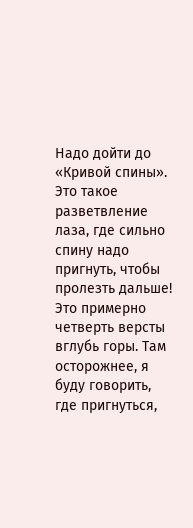Надо дойти до «Кривой спины». Это такое разветвление лаза, где сильно спину надо пригнуть, чтобы пролезть дальше! Это примерно четверть версты вглубь горы. Там осторожнее, я буду говорить, где пригнуться,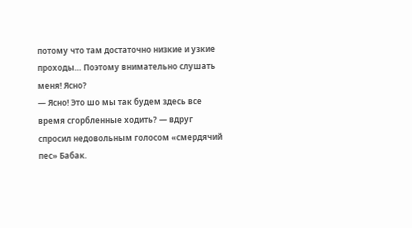потому что там достаточно низкие и узкие проходы… Поэтому внимательно слушать меня! Ясно?
— Ясно! Это шо мы так будем здесь все время сгорбленные ходить? — вдруг спросил недовольным голосом «смердячий пес» Бабак.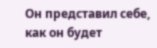Он представил себе, как он будет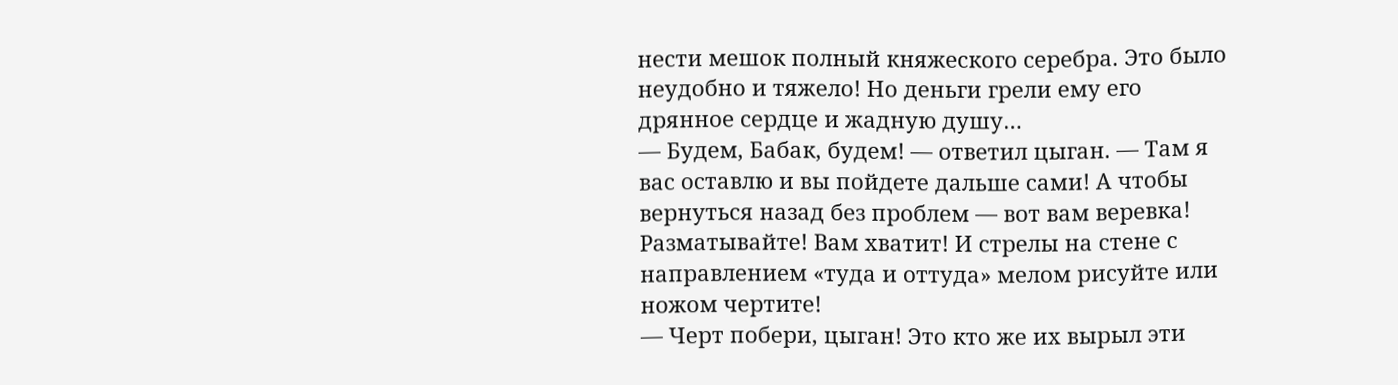нести мешок полный княжеского серебра. Это было неудобно и тяжело! Но деньги грели ему его дрянное сердце и жадную душу…
— Будем, Бабак, будем! — ответил цыган. — Там я вас оставлю и вы пойдете дальше сами! А чтобы вернуться назад без проблем — вот вам веревка! Разматывайте! Вам хватит! И стрелы на стене с направлением «туда и оттуда» мелом рисуйте или ножом чертите!
— Черт побери, цыган! Это кто же их вырыл эти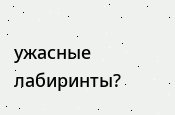ужасные лабиринты?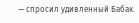— спросил удивленный Бабак.